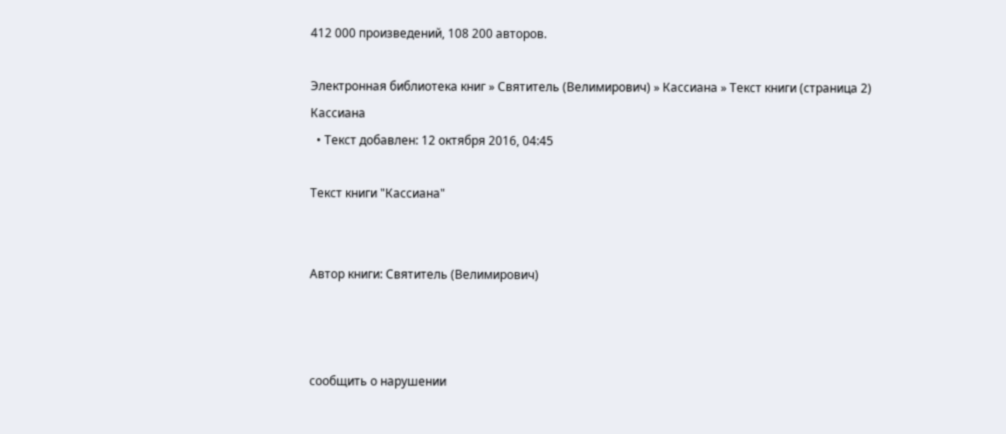412 000 произведений, 108 200 авторов.

Электронная библиотека книг » Святитель (Велимирович) » Кассиана » Текст книги (страница 2)
Кассиана
  • Текст добавлен: 12 октября 2016, 04:45

Текст книги "Кассиана"


Автор книги: Святитель (Велимирович)



сообщить о нарушении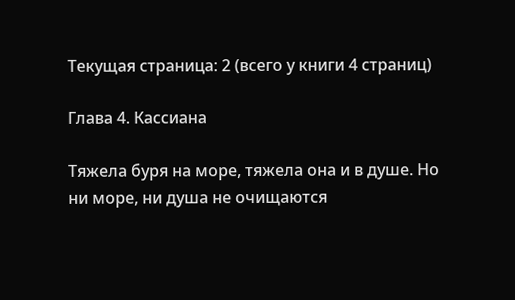Текущая страница: 2 (всего у книги 4 страниц)

Глава 4. Кассиана

Тяжела буря на море, тяжела она и в душе. Но ни море, ни душа не очищаются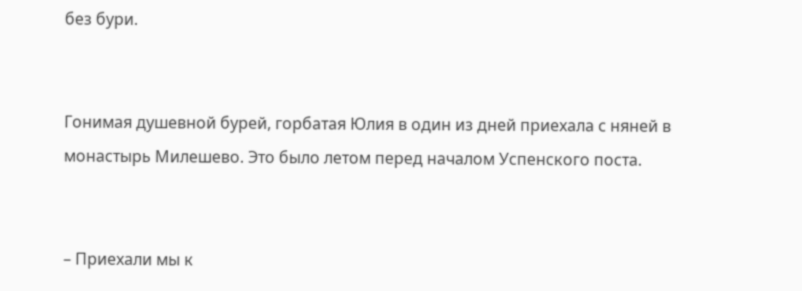без бури.


Гонимая душевной бурей, горбатая Юлия в один из дней приехала с няней в монастырь Милешево. Это было летом перед началом Успенского поста.


– Приехали мы к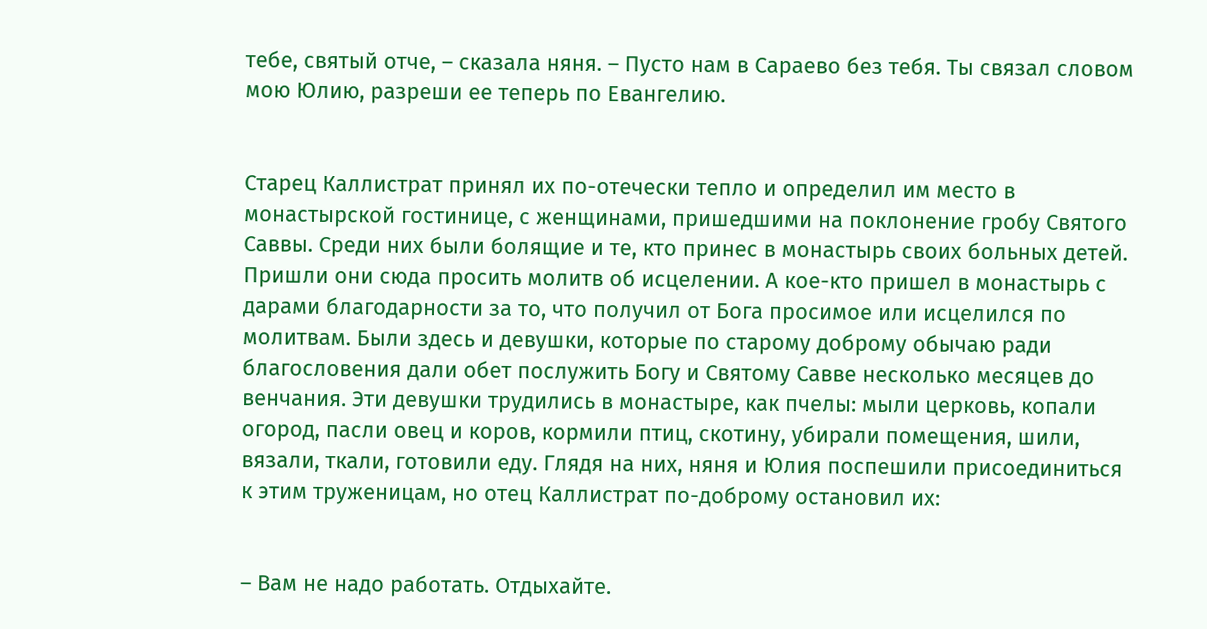тебе, святый отче, – сказала няня. – Пусто нам в Сараево без тебя. Ты связал словом мою Юлию, разреши ее теперь по Евангелию.


Старец Каллистрат принял их по-отечески тепло и определил им место в монастырской гостинице, с женщинами, пришедшими на поклонение гробу Святого Саввы. Среди них были болящие и те, кто принес в монастырь своих больных детей. Пришли они сюда просить молитв об исцелении. А кое-кто пришел в монастырь с дарами благодарности за то, что получил от Бога просимое или исцелился по молитвам. Были здесь и девушки, которые по старому доброму обычаю ради благословения дали обет послужить Богу и Святому Савве несколько месяцев до венчания. Эти девушки трудились в монастыре, как пчелы: мыли церковь, копали огород, пасли овец и коров, кормили птиц, скотину, убирали помещения, шили, вязали, ткали, готовили еду. Глядя на них, няня и Юлия поспешили присоединиться к этим труженицам, но отец Каллистрат по-доброму остановил их:


– Вам не надо работать. Отдыхайте.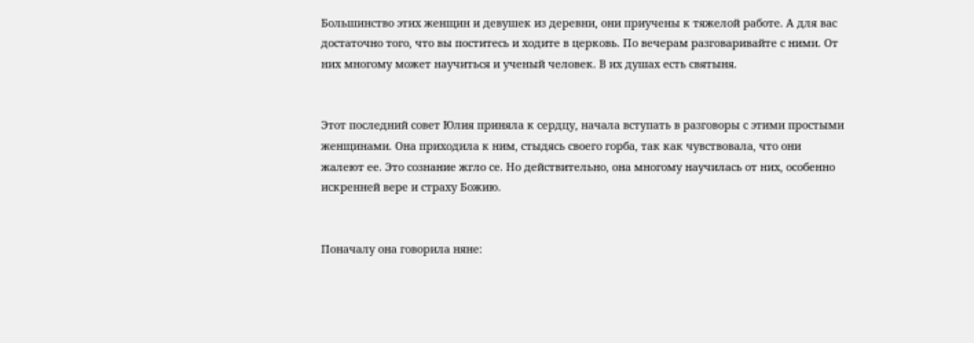Большинство этих женщин и девушек из деревни, они приучены к тяжелой работе. А для вас достаточно того, что вы поститесь и ходите в церковь. По вечерам разговаривайте с ними. От них многому может научиться и ученый человек. В их душах есть святыня.


Этот последний совет Юлия приняла к сердцу, начала вступать в разговоры с этими простыми женщинами. Она приходила к ним, стыдясь своего горба, так как чувствовала, что они жалеют ее. Это сознание жгло се. Но действительно, она многому научилась от них, особенно искренней вере и страху Божию.


Поначалу она говорила няне: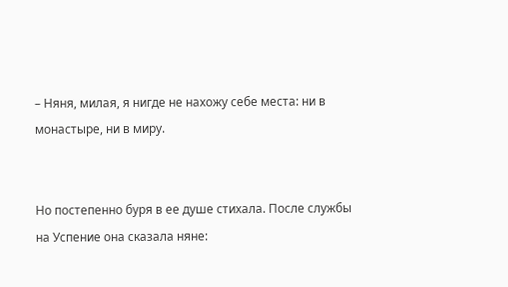– Няня, милая, я нигде не нахожу себе места: ни в монастыре, ни в миру.


Но постепенно буря в ее душе стихала. После службы на Успение она сказала няне: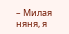– Милая няня, я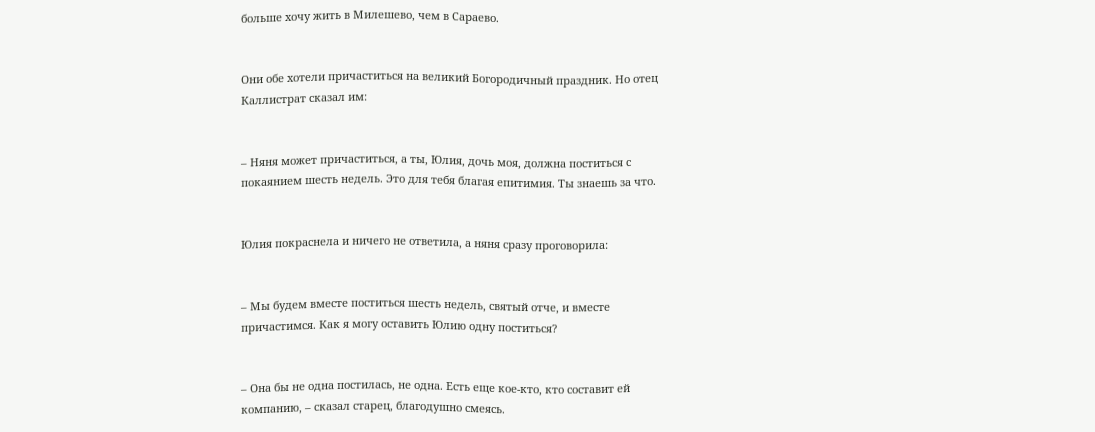больше хочу жить в Милешево, чем в Сараево.


Они обе хотели причаститься на великий Богородичный праздник. Но отец Каллистрат сказал им:


– Няня может причаститься, а ты, Юлия, дочь моя, должна поститься с покаянием шесть недель. Это для тебя благая епитимия. Ты знаешь за что.


Юлия покраснела и ничего не ответила, а няня сразу проговорила:


– Мы будем вместе поститься шесть недель, святый отче, и вместе причастимся. Как я могу оставить Юлию одну поститься?


– Она бы не одна постилась, не одна. Есть еще кое-кто, кто составит ей компанию, – сказал старец, благодушно смеясь.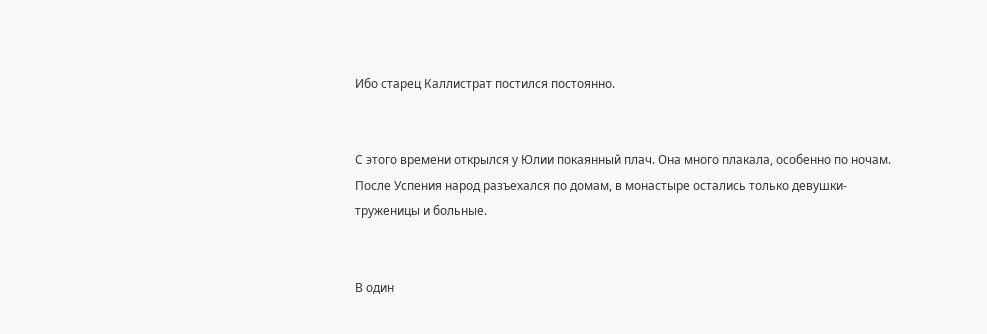Ибо старец Каллистрат постился постоянно.


С этого времени открылся у Юлии покаянный плач. Она много плакала, особенно по ночам. После Успения народ разъехался по домам, в монастыре остались только девушки-труженицы и больные.


В один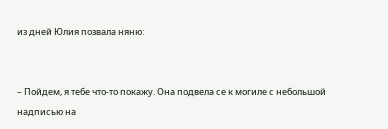из дней Юлия позвала няню:


– Пойдем, я тебе что-то покажу. Она подвела се к могиле с небольшой надписью на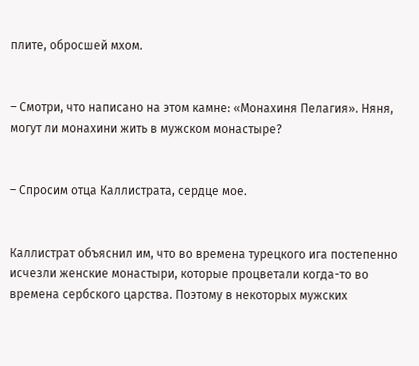плите, обросшей мхом.


– Смотри, что написано на этом камне: «Монахиня Пелагия». Няня, могут ли монахини жить в мужском монастыре?


– Спросим отца Каллистрата, сердце мое.


Каллистрат объяснил им, что во времена турецкого ига постепенно исчезли женские монастыри, которые процветали когда-то во времена сербского царства. Поэтому в некоторых мужских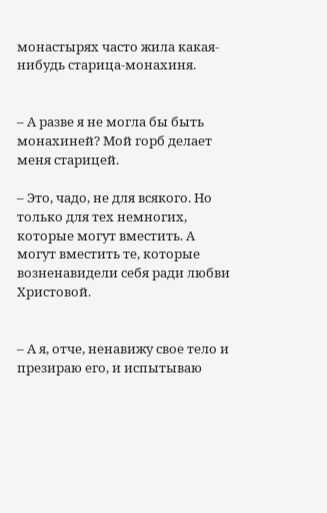монастырях часто жила какая-нибудь старица-монахиня.


– А разве я не могла бы быть монахиней? Мой горб делает меня старицей.

– Это, чадо, не для всякого. Но только для тех немногих, которые могут вместить. А могут вместить те, которые возненавидели себя ради любви Христовой.


– А я, отче, ненавижу свое тело и презираю его, и испытываю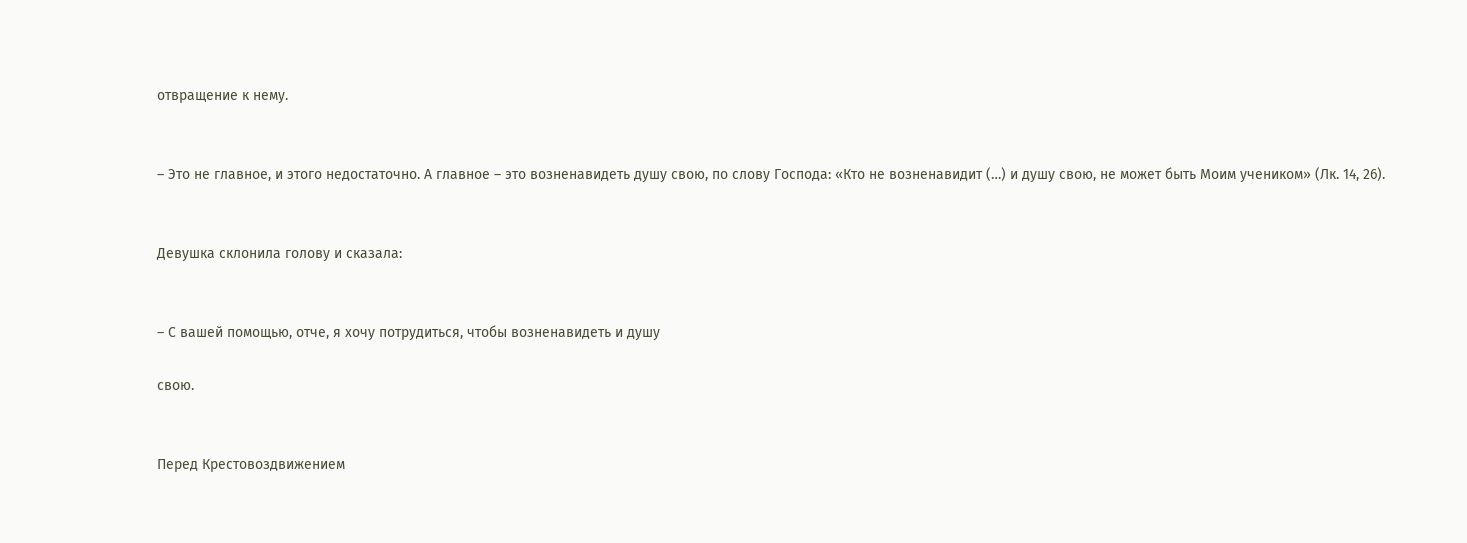отвращение к нему.


– Это не главное, и этого недостаточно. А главное – это возненавидеть душу свою, по слову Господа: «Кто не возненавидит (…) и душу свою, не может быть Моим учеником» (Лк. 14, 26).


Девушка склонила голову и сказала:


– С вашей помощью, отче, я хочу потрудиться, чтобы возненавидеть и душу

свою.


Перед Крестовоздвижением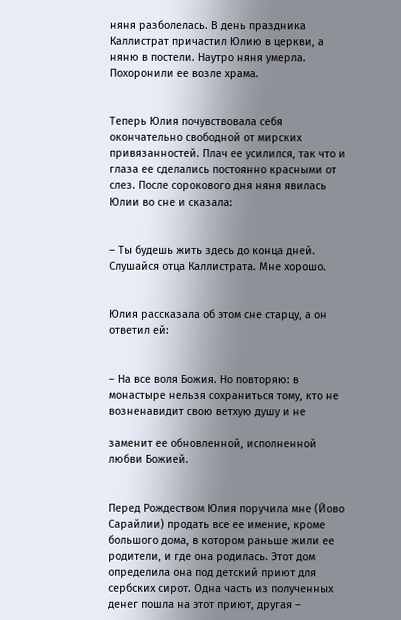няня разболелась. В день праздника Каллистрат причастил Юлию в церкви, а няню в постели. Наутро няня умерла. Похоронили ее возле храма.


Теперь Юлия почувствовала себя окончательно свободной от мирских привязанностей. Плач ее усилился, так что и глаза ее сделались постоянно красными от слез. После сорокового дня няня явилась Юлии во сне и сказала:


– Ты будешь жить здесь до конца дней. Слушайся отца Каллистрата. Мне хорошо.


Юлия рассказала об этом сне старцу, а он ответил ей:


– На все воля Божия. Но повторяю: в монастыре нельзя сохраниться тому, кто не возненавидит свою ветхую душу и не

заменит ее обновленной, исполненной любви Божией.


Перед Рождеством Юлия поручила мне (Йово Сарайлии) продать все ее имение, кроме большого дома, в котором раньше жили ее родители, и где она родилась. Этот дом определила она под детский приют для сербских сирот. Одна часть из полученных денег пошла на этот приют, другая –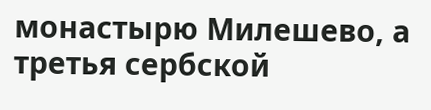монастырю Милешево, а третья сербской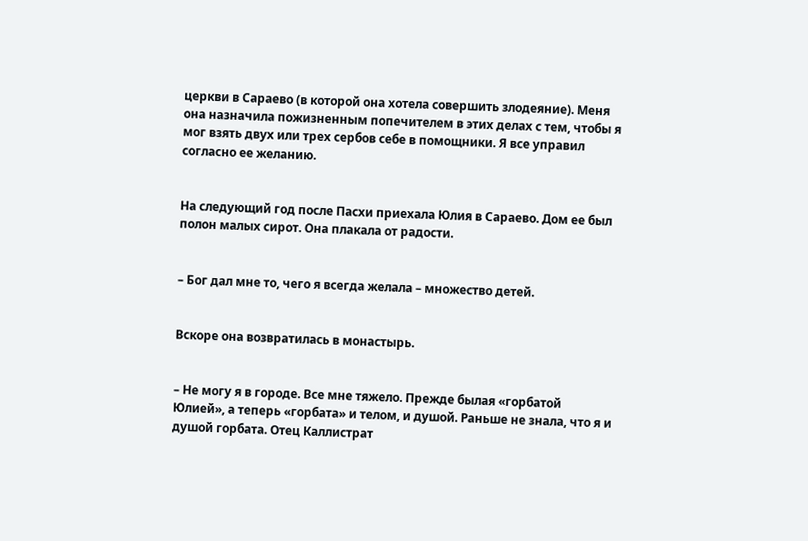церкви в Сараево (в которой она хотела совершить злодеяние). Меня она назначила пожизненным попечителем в этих делах с тем, чтобы я мог взять двух или трех сербов себе в помощники. Я все управил согласно ее желанию.


На следующий год после Пасхи приехала Юлия в Сараево. Дом ее был полон малых сирот. Она плакала от радости.


– Бог дал мне то, чего я всегда желала – множество детей.


Вскоре она возвратилась в монастырь.


– Не могу я в городе. Все мне тяжело. Прежде былая «горбатой Юлией», а теперь «горбата» и телом, и душой. Раньше не знала, что я и душой горбата. Отец Каллистрат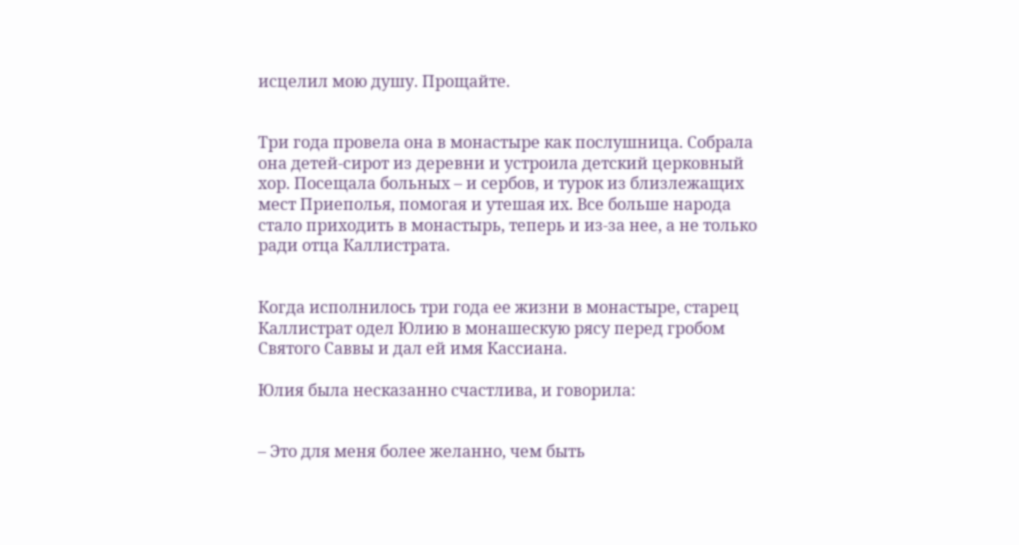исцелил мою душу. Прощайте.


Три года провела она в монастыре как послушница. Собрала она детей-сирот из деревни и устроила детский церковный хор. Посещала больных – и сербов, и турок из близлежащих мест Приеполья, помогая и утешая их. Все больше народа стало приходить в монастырь, теперь и из-за нее, а не только ради отца Каллистрата.


Когда исполнилось три года ее жизни в монастыре, старец Каллистрат одел Юлию в монашескую рясу перед гробом Святого Саввы и дал ей имя Кассиана.

Юлия была несказанно счастлива, и говорила:


– Это для меня более желанно, чем быть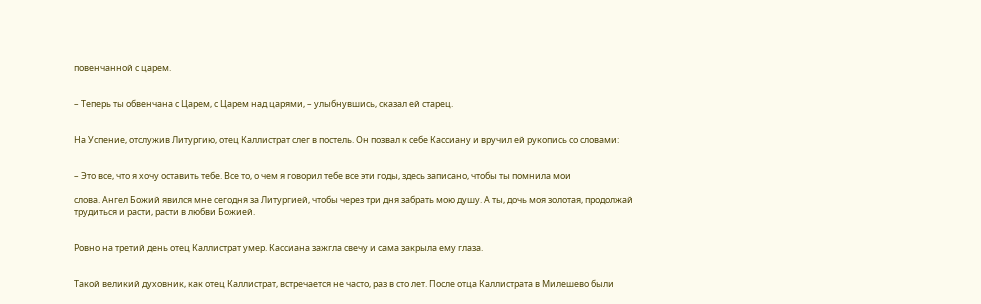повенчанной с царем.


– Теперь ты обвенчана с Царем, с Царем над царями, – улыбнувшись, сказал ей старец.


На Успение, отслужив Литургию, отец Каллистрат слег в постель. Он позвал к себе Кассиану и вручил ей рукопись со словами:


– Это все, что я хочу оставить тебе. Все то, о чем я говорил тебе все эти годы, здесь записано, чтобы ты помнила мои

слова. Ангел Божий явился мне сегодня за Литургией, чтобы через три дня забрать мою душу. А ты, дочь моя золотая, продолжай трудиться и расти, расти в любви Божией.


Ровно на третий день отец Каллистрат умер. Кассиана зажгла свечу и сама закрыла ему глаза.


Такой великий духовник, как отец Каллистрат, встречается не часто, раз в сто лет. После отца Каллистрата в Милешево были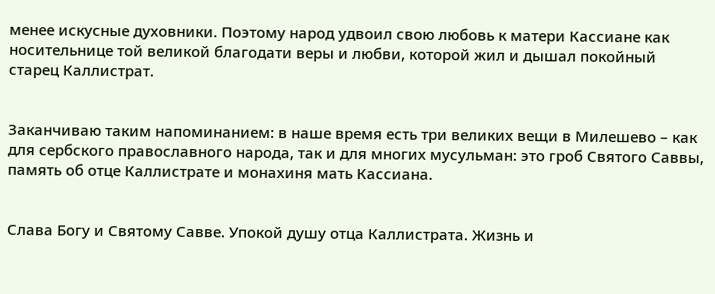менее искусные духовники. Поэтому народ удвоил свою любовь к матери Кассиане как носительнице той великой благодати веры и любви, которой жил и дышал покойный старец Каллистрат.


Заканчиваю таким напоминанием: в наше время есть три великих вещи в Милешево – как для сербского православного народа, так и для многих мусульман: это гроб Святого Саввы, память об отце Каллистрате и монахиня мать Кассиана.


Слава Богу и Святому Савве. Упокой душу отца Каллистрата. Жизнь и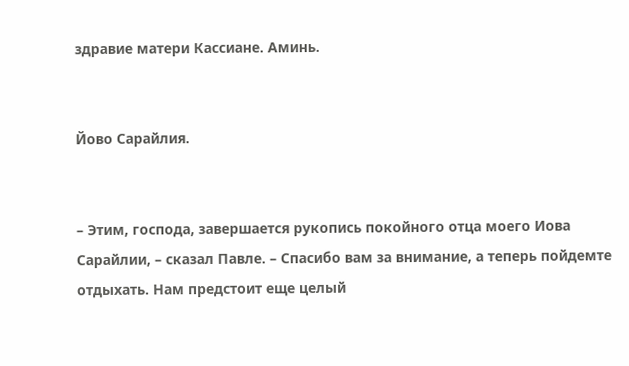здравие матери Кассиане. Аминь.


Йово Сарайлия.


– Этим, господа, завершается рукопись покойного отца моего Иова Сарайлии, – сказал Павле. – Спасибо вам за внимание, а теперь пойдемте отдыхать. Нам предстоит еще целый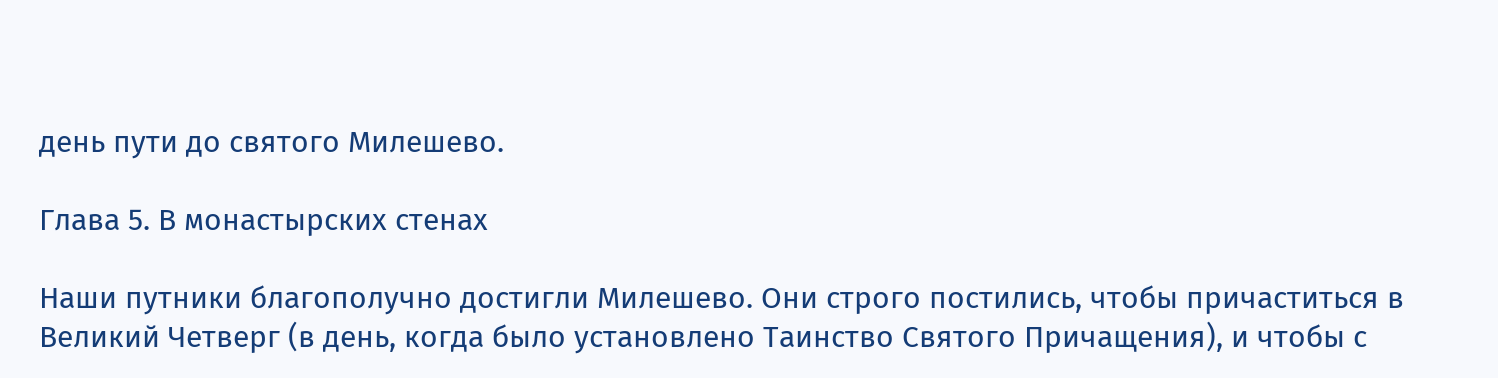день пути до святого Милешево.

Глава 5. В монастырских стенах

Наши путники благополучно достигли Милешево. Они строго постились, чтобы причаститься в Великий Четверг (в день, когда было установлено Таинство Святого Причащения), и чтобы с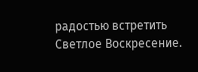радостью встретить Светлое Воскресение.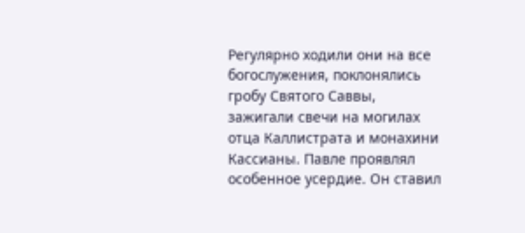Регулярно ходили они на все богослужения, поклонялись гробу Святого Саввы, зажигали свечи на могилах отца Каллистрата и монахини Кассианы. Павле проявлял особенное усердие. Он ставил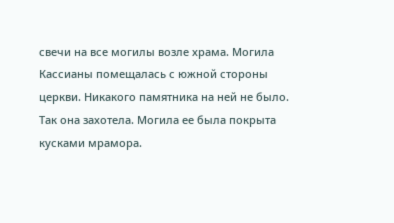свечи на все могилы возле храма. Могила Кассианы помещалась с южной стороны церкви. Никакого памятника на ней не было. Так она захотела. Могила ее была покрыта кусками мрамора.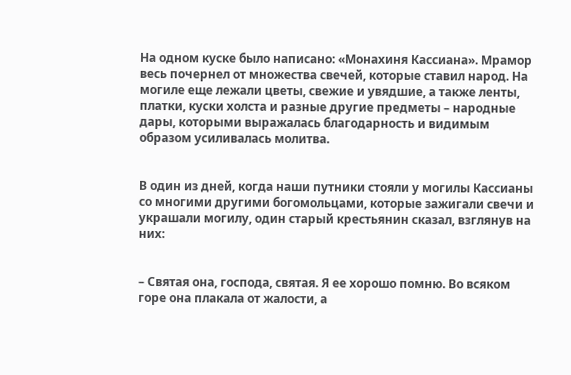На одном куске было написано: «Монахиня Кассиана». Мрамор весь почернел от множества свечей, которые ставил народ. На могиле еще лежали цветы, свежие и увядшие, а также ленты, платки, куски холста и разные другие предметы – народные дары, которыми выражалась благодарность и видимым образом усиливалась молитва.


В один из дней, когда наши путники стояли у могилы Кассианы со многими другими богомольцами, которые зажигали свечи и украшали могилу, один старый крестьянин сказал, взглянув на них:


– Святая она, господа, святая. Я ее хорошо помню. Во всяком горе она плакала от жалости, а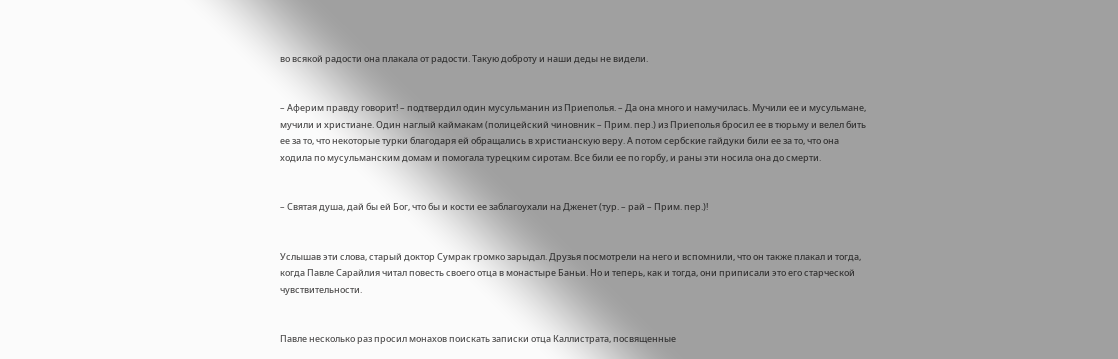во всякой радости она плакала от радости. Такую доброту и наши деды не видели.


– Аферим правду говорит! – подтвердил один мусульманин из Приеполья. – Да она много и намучилась. Мучили ее и мусульмане, мучили и христиане. Один наглый каймакам (полицейский чиновник – Прим. пер.) из Приеполья бросил ее в тюрьму и велел бить ее за то, что некоторые турки благодаря ей обращались в христианскую веру. А потом сербские гайдуки били ее за то, что она ходила по мусульманским домам и помогала турецким сиротам. Все били ее по горбу, и раны эти носила она до смерти.


– Святая душа, дай бы ей Бог, что бы и кости ее заблагоухали на Дженет (тур. – рай – Прим. пер.)!


Услышав эти слова, старый доктор Сумрак громко зарыдал. Друзья посмотрели на него и вспомнили, что он также плакал и тогда, когда Павле Сарайлия читал повесть своего отца в монастыре Баньи. Но и теперь, как и тогда, они приписали это его старческой чувствительности.


Павле несколько раз просил монахов поискать записки отца Каллистрата, посвященные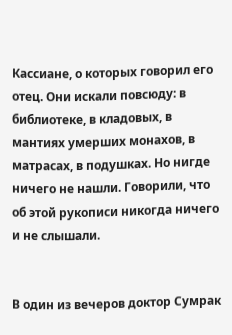Кассиане, о которых говорил его отец. Они искали повсюду: в библиотеке, в кладовых, в мантиях умерших монахов, в матрасах, в подушках. Но нигде ничего не нашли. Говорили, что об этой рукописи никогда ничего и не слышали.


В один из вечеров доктор Сумрак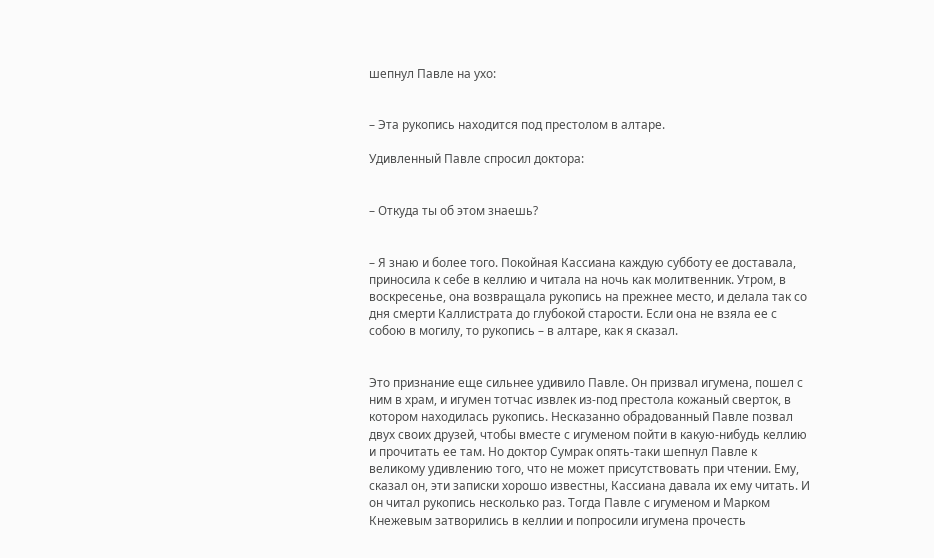шепнул Павле на ухо:


– Эта рукопись находится под престолом в алтаре.

Удивленный Павле спросил доктора:


– Откуда ты об этом знаешь?


– Я знаю и более того. Покойная Кассиана каждую субботу ее доставала, приносила к себе в келлию и читала на ночь как молитвенник. Утром, в воскресенье, она возвращала рукопись на прежнее место, и делала так со дня смерти Каллистрата до глубокой старости. Если она не взяла ее с собою в могилу, то рукопись – в алтаре, как я сказал.


Это признание еще сильнее удивило Павле. Он призвал игумена, пошел с ним в храм, и игумен тотчас извлек из-под престола кожаный сверток, в котором находилась рукопись. Несказанно обрадованный Павле позвал двух своих друзей, чтобы вместе с игуменом пойти в какую-нибудь келлию и прочитать ее там. Но доктор Сумрак опять-таки шепнул Павле к великому удивлению того, что не может присутствовать при чтении. Ему, сказал он, эти записки хорошо известны, Кассиана давала их ему читать. И он читал рукопись несколько раз. Тогда Павле с игуменом и Марком Кнежевым затворились в келлии и попросили игумена прочесть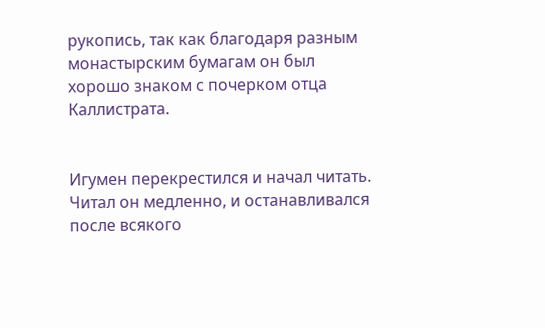рукопись, так как благодаря разным монастырским бумагам он был хорошо знаком с почерком отца Каллистрата.


Игумен перекрестился и начал читать. Читал он медленно, и останавливался после всякого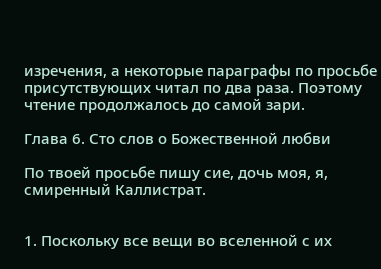изречения, а некоторые параграфы по просьбе присутствующих читал по два раза. Поэтому чтение продолжалось до самой зари.

Глава 6. Сто слов о Божественной любви

По твоей просьбе пишу сие, дочь моя, я, смиренный Каллистрат.


1. Поскольку все вещи во вселенной с их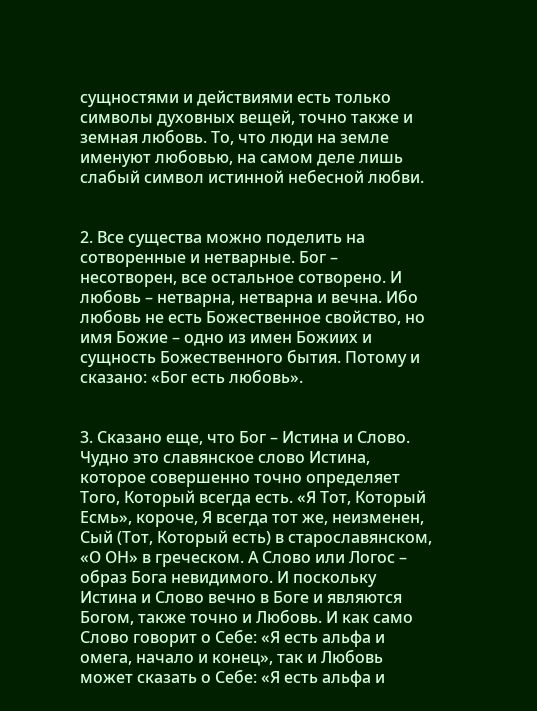сущностями и действиями есть только символы духовных вещей, точно также и земная любовь. То, что люди на земле именуют любовью, на самом деле лишь слабый символ истинной небесной любви.


2. Все существа можно поделить на сотворенные и нетварные. Бог – несотворен, все остальное сотворено. И любовь – нетварна, нетварна и вечна. Ибо любовь не есть Божественное свойство, но имя Божие – одно из имен Божиих и сущность Божественного бытия. Потому и сказано: «Бог есть любовь».


3. Сказано еще, что Бог – Истина и Слово. Чудно это славянское слово Истина, которое совершенно точно определяет Того, Который всегда есть. «Я Тот, Который Есмь», короче, Я всегда тот же, неизменен, Сый (Тот, Который есть) в старославянском, «О ОН» в греческом. А Слово или Логос – образ Бога невидимого. И поскольку Истина и Слово вечно в Боге и являются Богом, также точно и Любовь. И как само Слово говорит о Себе: «Я есть альфа и омега, начало и конец», так и Любовь может сказать о Себе: «Я есть альфа и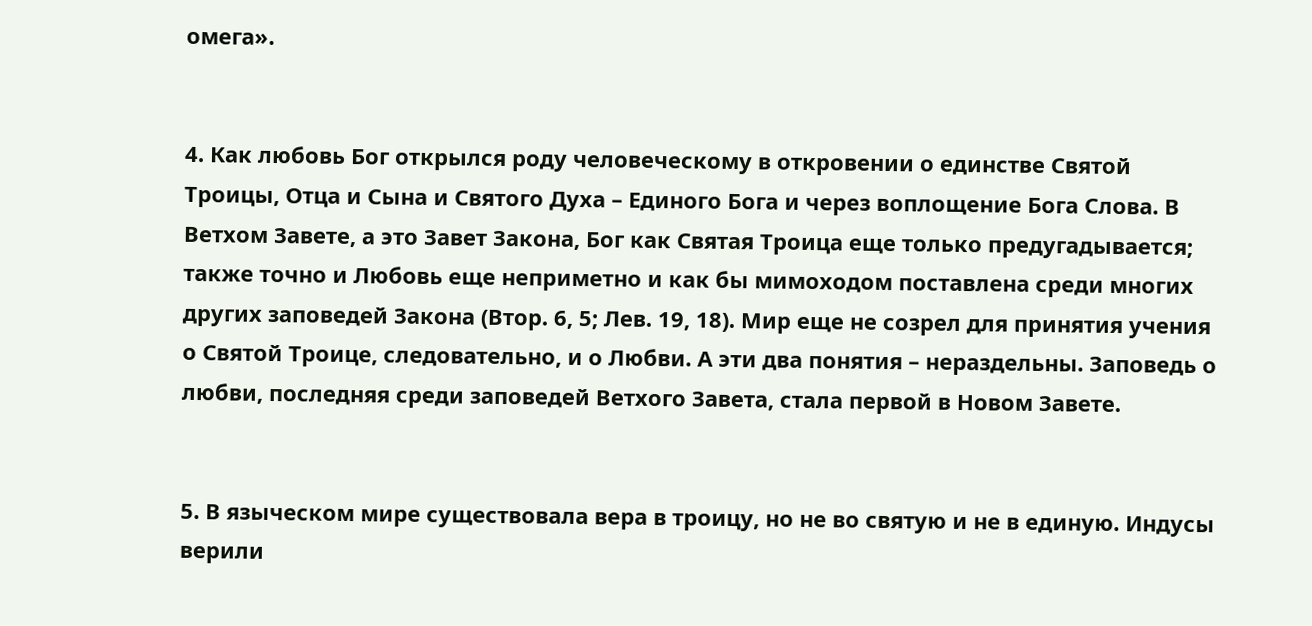омега».


4. Как любовь Бог открылся роду человеческому в откровении о единстве Святой Троицы, Отца и Сына и Святого Духа – Единого Бога и через воплощение Бога Слова. В Ветхом Завете, а это Завет Закона, Бог как Святая Троица еще только предугадывается; также точно и Любовь еще неприметно и как бы мимоходом поставлена среди многих других заповедей Закона (Втор. 6, 5; Лев. 19, 18). Мир еще не созрел для принятия учения о Святой Троице, следовательно, и о Любви. А эти два понятия – нераздельны. Заповедь о любви, последняя среди заповедей Ветхого Завета, стала первой в Новом Завете.


5. В языческом мире существовала вера в троицу, но не во святую и не в единую. Индусы верили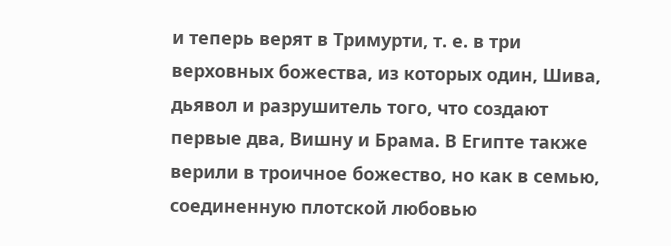и теперь верят в Тримурти, т. е. в три верховных божества, из которых один, Шива, дьявол и разрушитель того, что создают первые два, Вишну и Брама. В Египте также верили в троичное божество, но как в семью, соединенную плотской любовью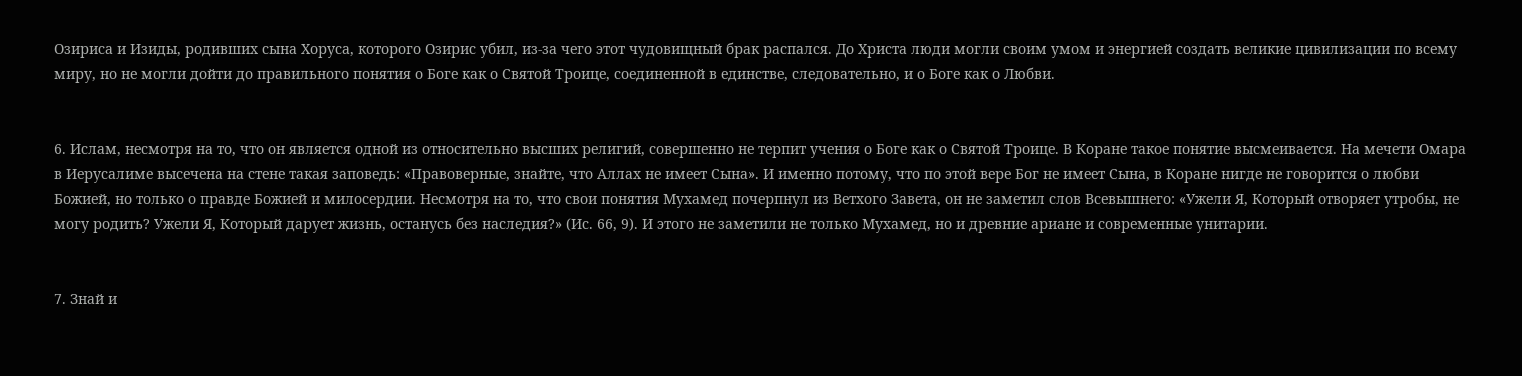Озириса и Изиды, родивших сына Хоруса, которого Озирис убил, из-за чего этот чудовищный брак распался. До Христа люди могли своим умом и энергией создать великие цивилизации по всему миру, но не могли дойти до правильного понятия о Боге как о Святой Троице, соединенной в единстве, следовательно, и о Боге как о Любви.


6. Ислам, несмотря на то, что он является одной из относительно высших религий, совершенно не терпит учения о Боге как о Святой Троице. В Коране такое понятие высмеивается. На мечети Омара в Иерусалиме высечена на стене такая заповедь: «Правоверные, знайте, что Аллах не имеет Сына». И именно потому, что по этой вере Бог не имеет Сына, в Коране нигде не говорится о любви Божией, но только о правде Божией и милосердии. Несмотря на то, что свои понятия Мухамед почерпнул из Ветхого Завета, он не заметил слов Всевышнего: «Ужели Я, Который отворяет утробы, не могу родить? Ужели Я, Который дарует жизнь, останусь без наследия?» (Ис. 66, 9). И этого не заметили не только Мухамед, но и древние ариане и современные унитарии.


7. Знай и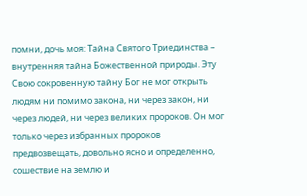помни, дочь моя: Тайна Святого Триединства – внутренняя тайна Божественной природы. Эту Свою сокровенную тайну Бог не мог открыть людям ни помимо закона, ни через закон, ни через людей, ни через великих пророков. Он мог только через избранных пророков предвозвещать, довольно ясно и определенно, сошествие на землю и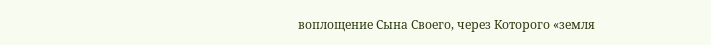воплощение Сына Своего, через Которого «земля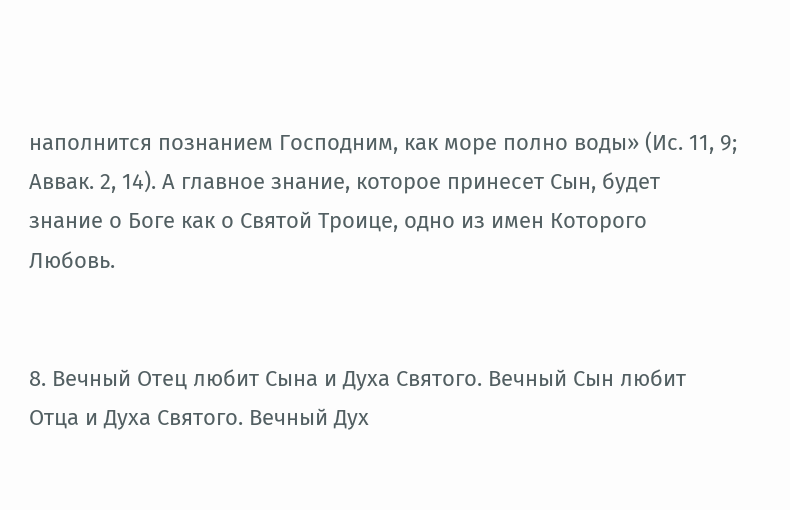наполнится познанием Господним, как море полно воды» (Ис. 11, 9; Аввак. 2, 14). А главное знание, которое принесет Сын, будет знание о Боге как о Святой Троице, одно из имен Которого Любовь.


8. Вечный Отец любит Сына и Духа Святого. Вечный Сын любит Отца и Духа Святого. Вечный Дух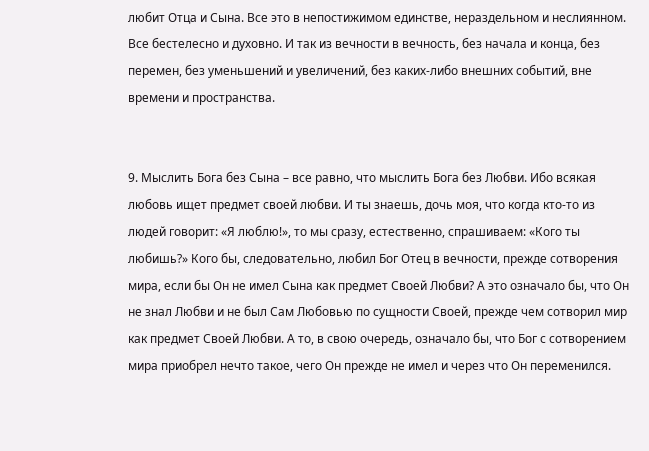любит Отца и Сына. Все это в непостижимом единстве, нераздельном и неслиянном. Все бестелесно и духовно. И так из вечности в вечность, без начала и конца, без перемен, без уменьшений и увеличений, без каких-либо внешних событий, вне времени и пространства.


9. Мыслить Бога без Сына – все равно, что мыслить Бога без Любви. Ибо всякая любовь ищет предмет своей любви. И ты знаешь, дочь моя, что когда кто-то из людей говорит: «Я люблю!», то мы сразу, естественно, спрашиваем: «Кого ты любишь?» Кого бы, следовательно, любил Бог Отец в вечности, прежде сотворения мира, если бы Он не имел Сына как предмет Своей Любви? А это означало бы, что Он не знал Любви и не был Сам Любовью по сущности Своей, прежде чем сотворил мир как предмет Своей Любви. А то, в свою очередь, означало бы, что Бог с сотворением мира приобрел нечто такое, чего Он прежде не имел и через что Он переменился.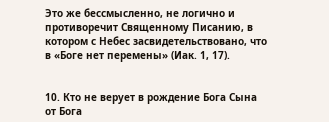Это же бессмысленно, не логично и противоречит Священному Писанию, в котором с Небес засвидетельствовано, что в «Боге нет перемены» (Иак. 1, 17).


10. Кто не верует в рождение Бога Сына от Бога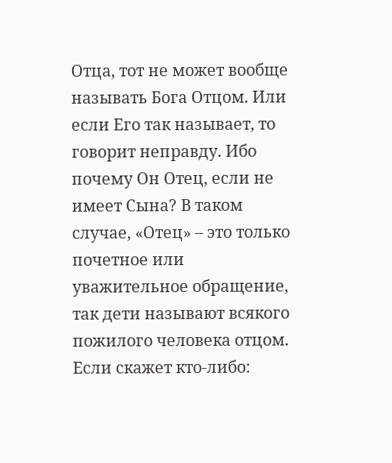Отца, тот не может вообще называть Бога Отцом. Или если Его так называет, то говорит неправду. Ибо почему Он Отец, если не имеет Сына? В таком случае, «Отец» – это только почетное или уважительное обращение, так дети называют всякого пожилого человека отцом. Если скажет кто-либо: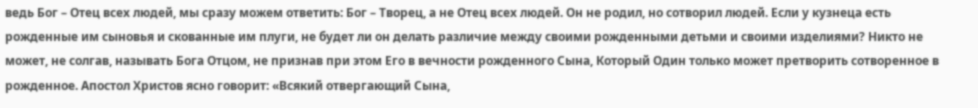ведь Бог – Отец всех людей, мы сразу можем ответить: Бог – Творец, а не Отец всех людей. Он не родил, но сотворил людей. Если у кузнеца есть рожденные им сыновья и скованные им плуги, не будет ли он делать различие между своими рожденными детьми и своими изделиями? Никто не может, не солгав, называть Бога Отцом, не признав при этом Его в вечности рожденного Сына, Который Один только может претворить сотворенное в рожденное. Апостол Христов ясно говорит: «Всякий отвергающий Сына,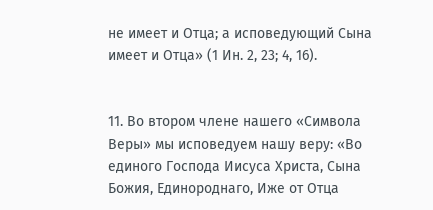не имеет и Отца; а исповедующий Сына имеет и Отца» (1 Ин. 2, 23; 4, 16).


11. Во втором члене нашего «Символа Веры» мы исповедуем нашу веру: «Во единого Господа Иисуса Христа, Сына Божия, Единороднаго, Иже от Отца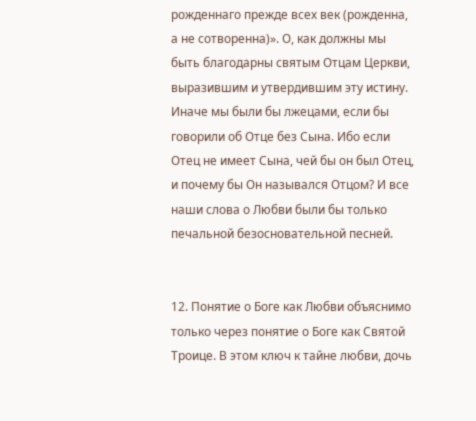рожденнаго прежде всех век (рожденна, а не сотворенна)». О, как должны мы быть благодарны святым Отцам Церкви, выразившим и утвердившим эту истину. Иначе мы были бы лжецами, если бы говорили об Отце без Сына. Ибо если Отец не имеет Сына, чей бы он был Отец, и почему бы Он назывался Отцом? И все наши слова о Любви были бы только печальной безосновательной песней.


12. Понятие о Боге как Любви объяснимо только через понятие о Боге как Святой Троице. В этом ключ к тайне любви, дочь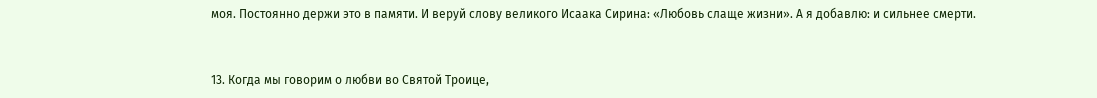моя. Постоянно держи это в памяти. И веруй слову великого Исаака Сирина: «Любовь слаще жизни». А я добавлю: и сильнее смерти.


13. Когда мы говорим о любви во Святой Троице,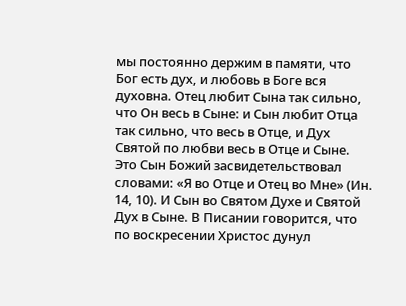мы постоянно держим в памяти, что Бог есть дух, и любовь в Боге вся духовна. Отец любит Сына так сильно, что Он весь в Сыне: и Сын любит Отца так сильно, что весь в Отце, и Дух Святой по любви весь в Отце и Сыне. Это Сын Божий засвидетельствовал словами: «Я во Отце и Отец во Мне» (Ин. 14, 10). И Сын во Святом Духе и Святой Дух в Сыне. В Писании говорится, что по воскресении Христос дунул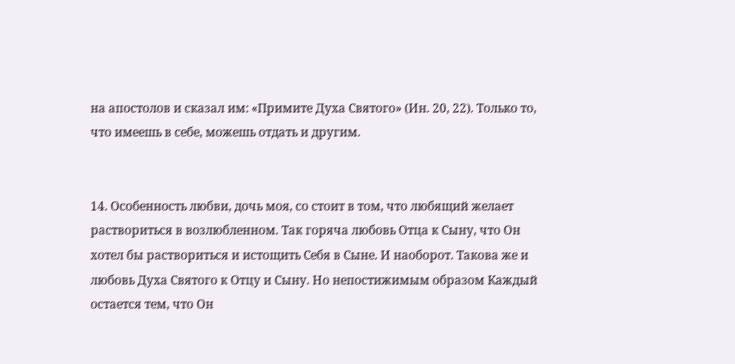на апостолов и сказал им: «Примите Духа Святого» (Ин. 20, 22). Только то, что имеешь в себе, можешь отдать и другим.


14. Особенность любви, дочь моя, со стоит в том, что любящий желает раствориться в возлюбленном. Так горяча любовь Отца к Сыну, что Он хотел бы раствориться и истощить Себя в Сыне. И наоборот. Такова же и любовь Духа Святого к Отцу и Сыну. Но непостижимым образом Каждый остается тем, что Он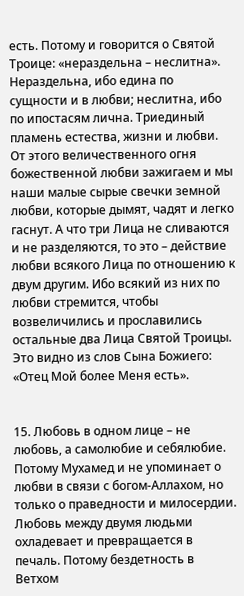есть. Потому и говорится о Святой Троице: «нераздельна – неслитна». Нераздельна, ибо едина по сущности и в любви; неслитна, ибо по ипостасям лична. Триединый пламень естества, жизни и любви. От этого величественного огня божественной любви зажигаем и мы наши малые сырые свечки земной любви, которые дымят, чадят и легко гаснут. А что три Лица не сливаются и не разделяются, то это – действие любви всякого Лица по отношению к двум другим. Ибо всякий из них по любви стремится, чтобы возвеличились и прославились остальные два Лица Святой Троицы. Это видно из слов Сына Божиего: «Отец Мой более Меня есть».


15. Любовь в одном лице – не любовь, а самолюбие и себялюбие. Потому Мухамед и не упоминает о любви в связи с богом-Аллахом, но только о праведности и милосердии. Любовь между двумя людьми охладевает и превращается в печаль. Потому бездетность в Ветхом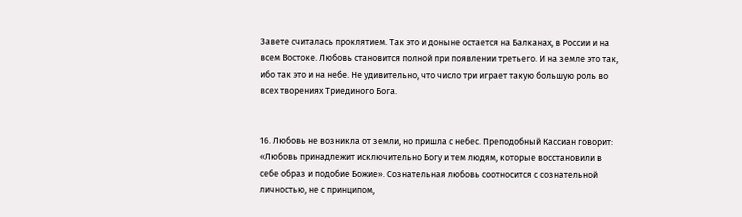Завете считалась проклятием. Так это и доныне остается на Балканах, в России и на всем Востоке. Любовь становится полной при появлении третьего. И на земле это так, ибо так это и на небе. Не удивительно, что число три играет такую большую роль во всех творениях Триединого Бога.


16. Любовь не возникла от земли, но пришла с небес. Преподобный Кассиан говорит: «Любовь принадлежит исключительно Богу и тем людям, которые восстановили в себе образ и подобие Божие». Сознательная любовь соотносится с сознательной личностью, не с принципом,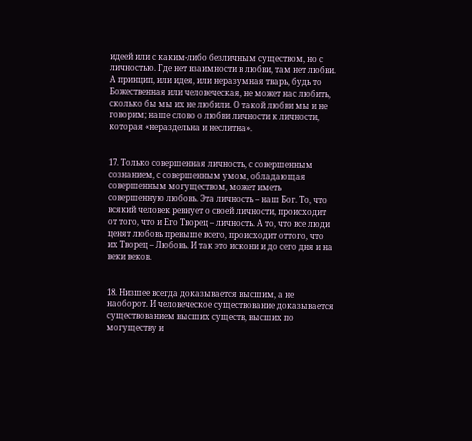идеей или с каким-либо безличным существом, но с личностью. Где нет взаимности в любви, там нет любви. А принцип, или идея, или неразумная тварь, будь то Божественная или человеческая, не может нас любить, сколько бы мы их не любили. О такой любви мы и не говорим; наше слово о любви личности к личности, которая «нераздельна и неслитна».


17. Только совершенная личность, с совершенным сознанием, с совершенным умом, обладающая совершенным могуществом, может иметь совершенную любовь. Эта личность – наш Бог. То, что всякий человек ревнует о своей личности, происходит от того, что и Его Творец – личность. А то, что все люди ценят любовь превыше всего, происходит оттого, что их Творец – Любовь. И так это искони и до сего дня и на веки веков.


18. Низшее всегда доказывается высшим, а не наоборот. И человеческое существование доказывается существованием высших существ, высших по могуществу и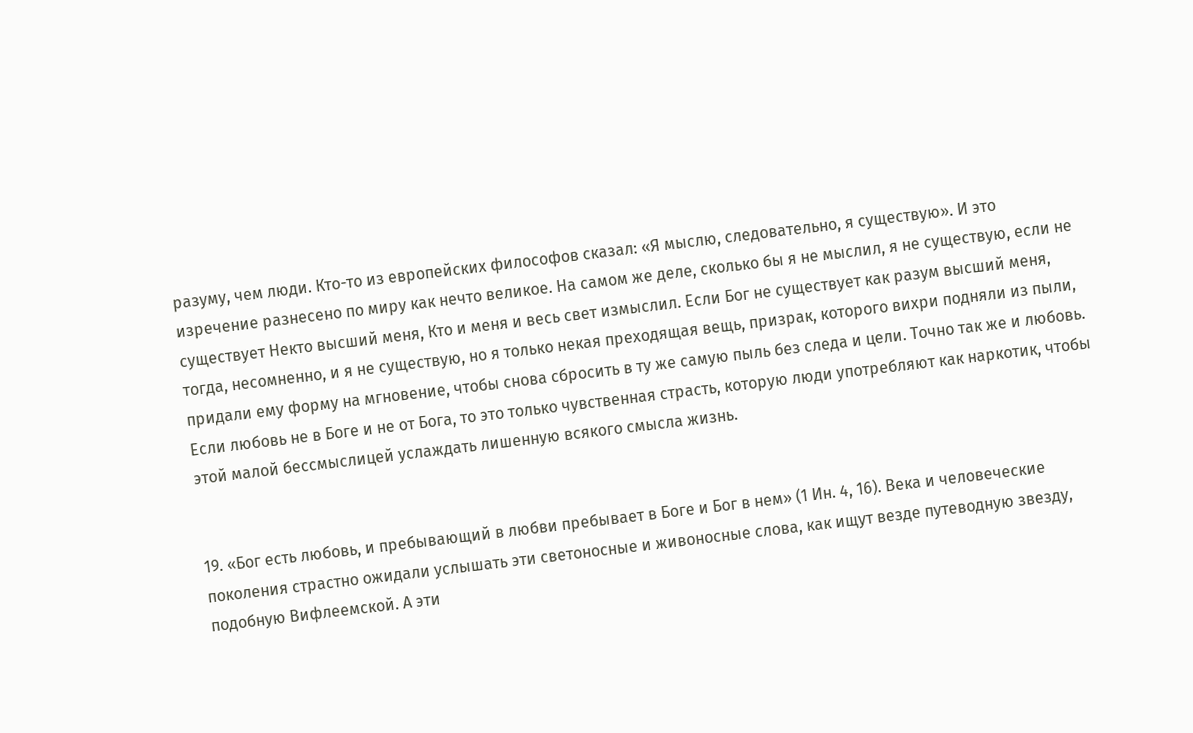разуму, чем люди. Кто-то из европейских философов сказал: «Я мыслю, следовательно, я существую». И это изречение разнесено по миру как нечто великое. На самом же деле, сколько бы я не мыслил, я не существую, если не существует Некто высший меня, Кто и меня и весь свет измыслил. Если Бог не существует как разум высший меня, тогда, несомненно, и я не существую, но я только некая преходящая вещь, призрак, которого вихри подняли из пыли, придали ему форму на мгновение, чтобы снова сбросить в ту же самую пыль без следа и цели. Точно так же и любовь. Если любовь не в Боге и не от Бога, то это только чувственная страсть, которую люди употребляют как наркотик, чтобы этой малой бессмыслицей услаждать лишенную всякого смысла жизнь.


19. «Бог есть любовь, и пребывающий в любви пребывает в Боге и Бог в нем» (1 Ин. 4, 16). Века и человеческие поколения страстно ожидали услышать эти светоносные и живоносные слова, как ищут везде путеводную звезду, подобную Вифлеемской. А эти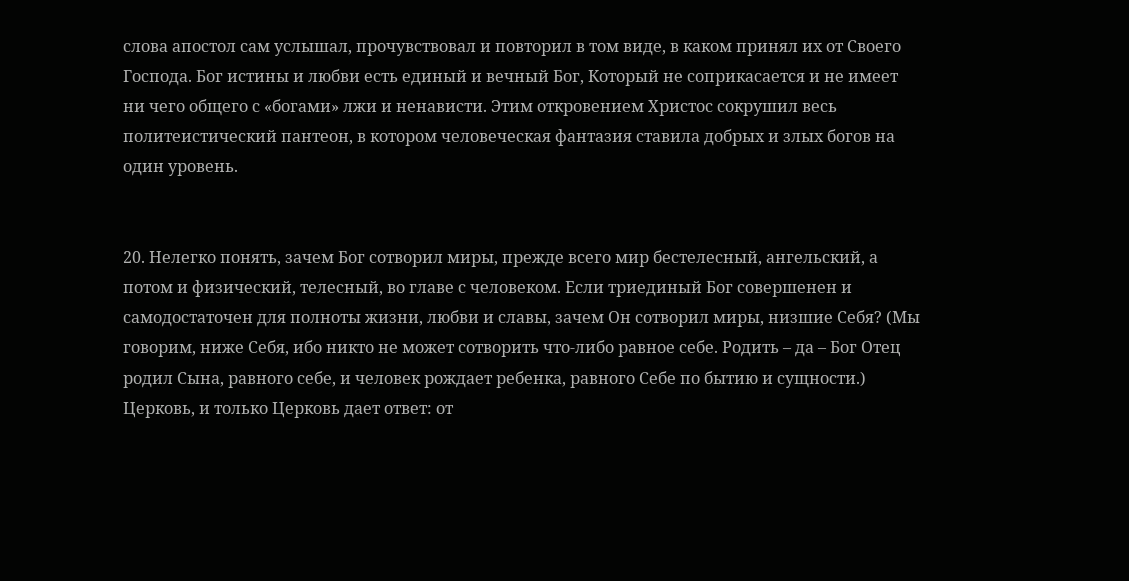слова апостол сам услышал, прочувствовал и повторил в том виде, в каком принял их от Своего Господа. Бог истины и любви есть единый и вечный Бог, Который не соприкасается и не имеет ни чего общего с «богами» лжи и ненависти. Этим откровением Христос сокрушил весь политеистический пантеон, в котором человеческая фантазия ставила добрых и злых богов на один уровень.


20. Нелегко понять, зачем Бог сотворил миры, прежде всего мир бестелесный, ангельский, а потом и физический, телесный, во главе с человеком. Если триединый Бог совершенен и самодостаточен для полноты жизни, любви и славы, зачем Он сотворил миры, низшие Себя? (Мы говорим, ниже Себя, ибо никто не может сотворить что-либо равное себе. Родить – да – Бог Отец родил Сына, равного себе, и человек рождает ребенка, равного Себе по бытию и сущности.) Церковь, и только Церковь дает ответ: от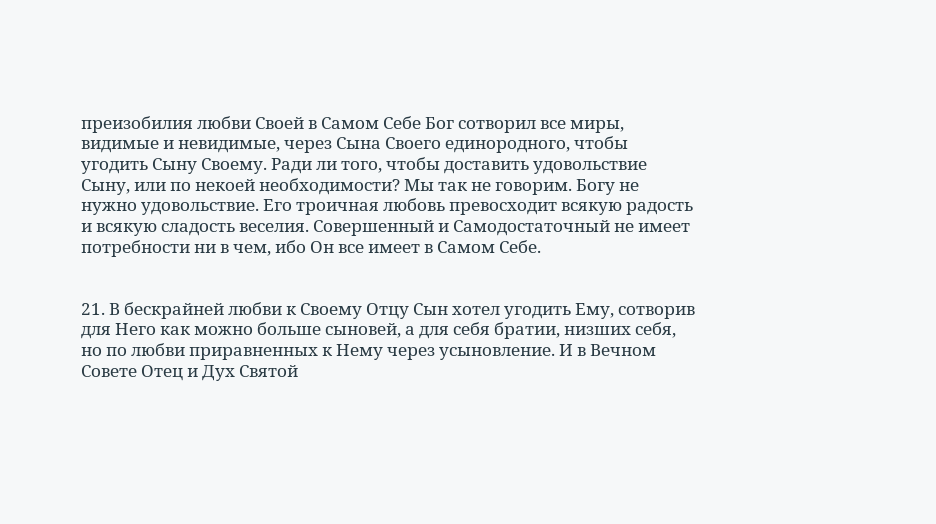преизобилия любви Своей в Самом Себе Бог сотворил все миры, видимые и невидимые, через Сына Своего единородного, чтобы угодить Сыну Своему. Ради ли того, чтобы доставить удовольствие Сыну, или по некоей необходимости? Мы так не говорим. Богу не нужно удовольствие. Его троичная любовь превосходит всякую радость и всякую сладость веселия. Совершенный и Самодостаточный не имеет потребности ни в чем, ибо Он все имеет в Самом Себе.


21. В бескрайней любви к Своему Отцу Сын хотел угодить Ему, сотворив для Него как можно больше сыновей, а для себя братии, низших себя, но по любви приравненных к Нему через усыновление. И в Вечном Совете Отец и Дух Святой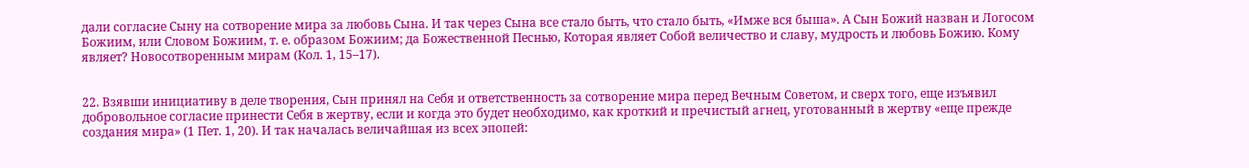дали согласие Сыну на сотворение мира за любовь Сына. И так через Сына все стало быть, что стало быть, «Имже вся быша». А Сын Божий назван и Логосом Божиим, или Словом Божиим, т. е. образом Божиим; да Божественной Песнью, Которая являет Собой величество и славу, мудрость и любовь Божию. Кому являет? Новосотворенным мирам (Кол. 1, 15–17).


22. Взявши инициативу в деле творения, Сын принял на Себя и ответственность за сотворение мира перед Вечным Советом, и сверх того, еще изъявил добровольное согласие принести Себя в жертву, если и когда это будет необходимо, как кроткий и пречистый агнец, уготованный в жертву «еще прежде создания мира» (1 Пет. 1, 20). И так началась величайшая из всех эпопей: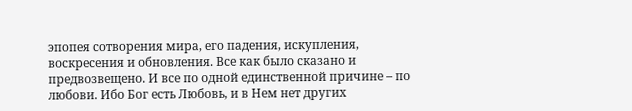эпопея сотворения мира, его падения, искупления, воскресения и обновления. Все как было сказано и предвозвещено. И все по одной единственной причине – по любови. Ибо Бог есть Любовь, и в Нем нет других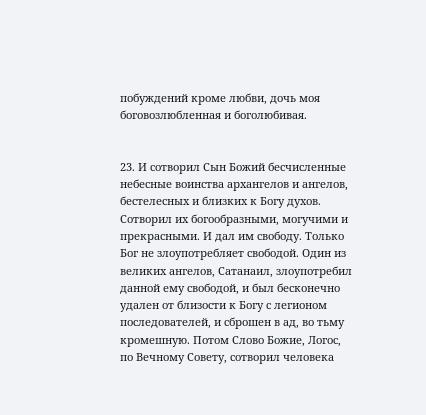побуждений кроме любви, дочь моя боговозлюбленная и боголюбивая.


23. И сотворил Сын Божий бесчисленные небесные воинства архангелов и ангелов, бестелесных и близких к Богу духов. Сотворил их богообразными, могучими и прекрасными. И дал им свободу. Только Бог не злоупотребляет свободой. Один из великих ангелов, Сатанаил, злоупотребил данной ему свободой, и был бесконечно удален от близости к Богу с легионом последователей, и сброшен в ад, во тьму кромешную. Потом Слово Божие, Логос, по Вечному Совету, сотворил человека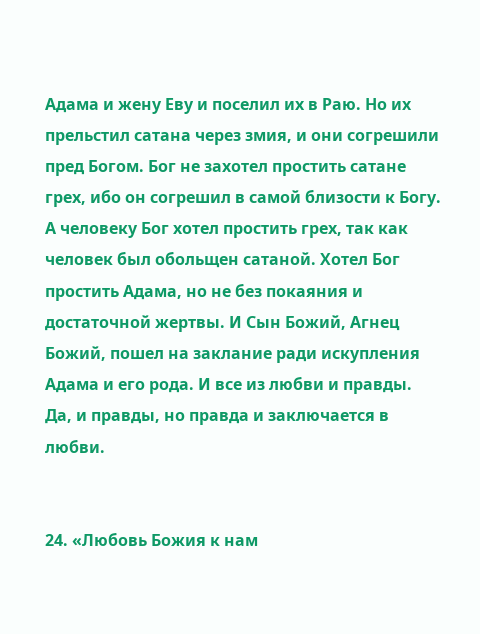Адама и жену Еву и поселил их в Раю. Но их прельстил сатана через змия, и они согрешили пред Богом. Бог не захотел простить сатане грех, ибо он согрешил в самой близости к Богу. А человеку Бог хотел простить грех, так как человек был обольщен сатаной. Хотел Бог простить Адама, но не без покаяния и достаточной жертвы. И Сын Божий, Агнец Божий, пошел на заклание ради искупления Адама и его рода. И все из любви и правды. Да, и правды, но правда и заключается в любви.


24. «Любовь Божия к нам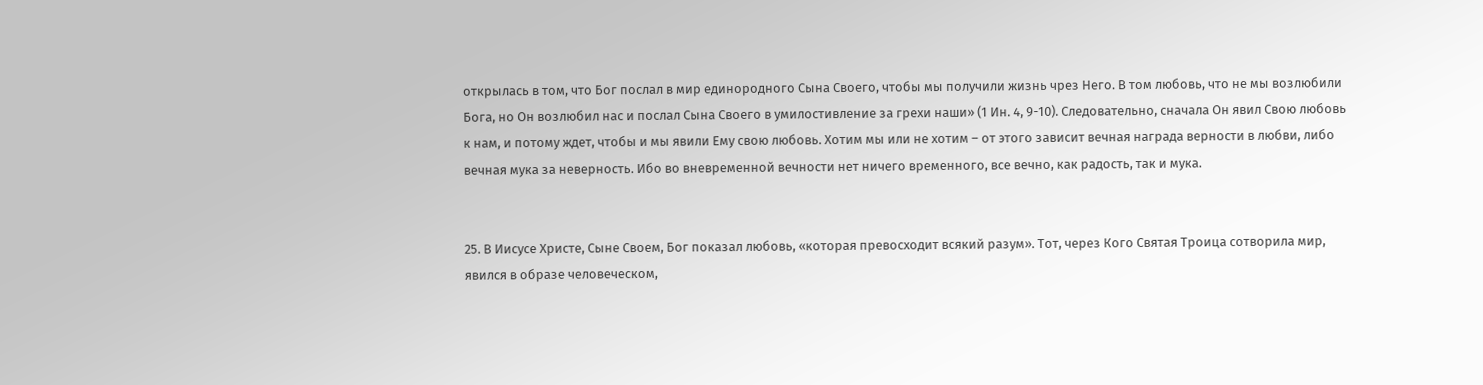открылась в том, что Бог послал в мир единородного Сына Своего, чтобы мы получили жизнь чрез Него. В том любовь, что не мы возлюбили Бога, но Он возлюбил нас и послал Сына Своего в умилостивление за грехи наши» (1 Ин. 4, 9-10). Следовательно, сначала Он явил Свою любовь к нам, и потому ждет, чтобы и мы явили Ему свою любовь. Хотим мы или не хотим – от этого зависит вечная награда верности в любви, либо вечная мука за неверность. Ибо во вневременной вечности нет ничего временного, все вечно, как радость, так и мука.


25. В Иисусе Христе, Сыне Своем, Бог показал любовь, «которая превосходит всякий разум». Тот, через Кого Святая Троица сотворила мир, явился в образе человеческом,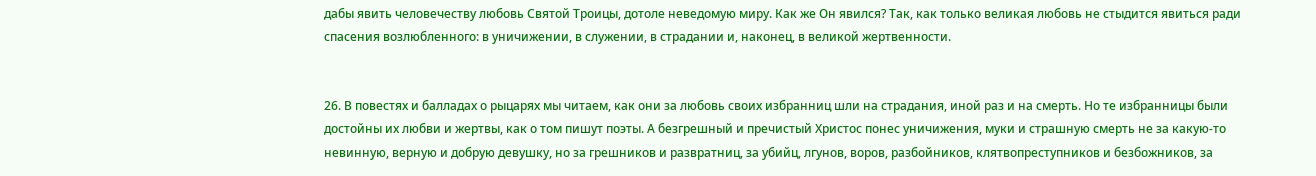дабы явить человечеству любовь Святой Троицы, дотоле неведомую миру. Как же Он явился? Так, как только великая любовь не стыдится явиться ради спасения возлюбленного: в уничижении, в служении, в страдании и, наконец, в великой жертвенности.


26. В повестях и балладах о рыцарях мы читаем, как они за любовь своих избранниц шли на страдания, иной раз и на смерть. Но те избранницы были достойны их любви и жертвы, как о том пишут поэты. А безгрешный и пречистый Христос понес уничижения, муки и страшную смерть не за какую-то невинную, верную и добрую девушку, но за грешников и развратниц, за убийц, лгунов, воров, разбойников, клятвопреступников и безбожников, за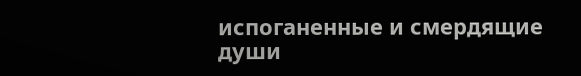испоганенные и смердящие души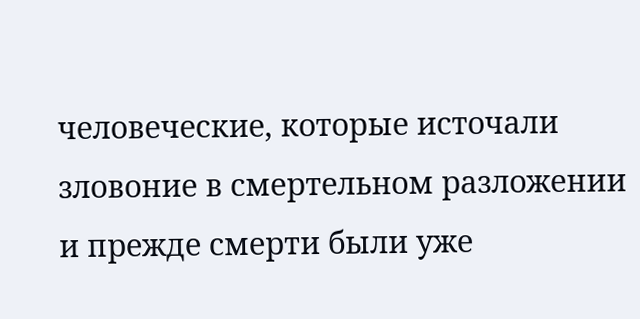человеческие, которые источали зловоние в смертельном разложении и прежде смерти были уже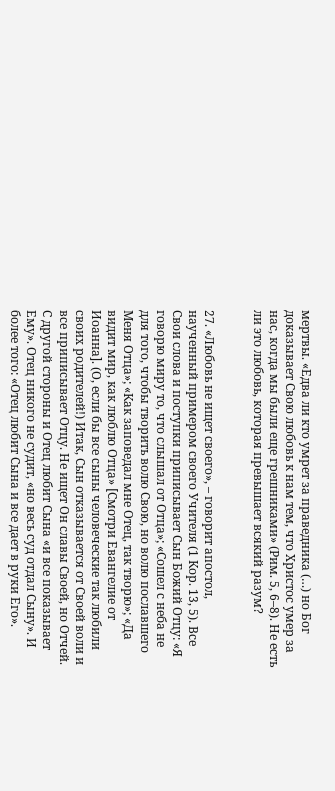мертвы. «Едва ли кто умрет за праведника (…) но Бог доказывает Свою любовь к нам тем, что Христос умер за нас, когда мы были еще грешниками» (Рим. 5, 6–8). Не есть ли это любовь, которая превышает всякий разум?


27. «Любовь не ищет своего», – говорит апостол, наученный примером своего Учителя (1 Кор. 13, 5). Все Свои слова и поступки приписывает Сын Божий Отцу: «Я говорю миру то, что слышал от Отца»; «Сошел с неба не для того, чтобы творить волю Свою, но волю пославшего Меня Отца»; «Как заповедал мне Отец, так творю»; «Да видит мир, как люблю Отца» [Смотри Евангелие от Иоанна]. (О, если бы все сыны человеческие так любили своих родителей!) Итак, Сын отказывается от Своей воли и все приписывает Отцу. Не ищет Он славы Своей, но Отчей. С другой стороны и Отец любит Сына «и все показывает Ему». Отец никого не судит, «но весь суд отдал Сыну». И более того: «Отец любит Сына и все дает в руки Его».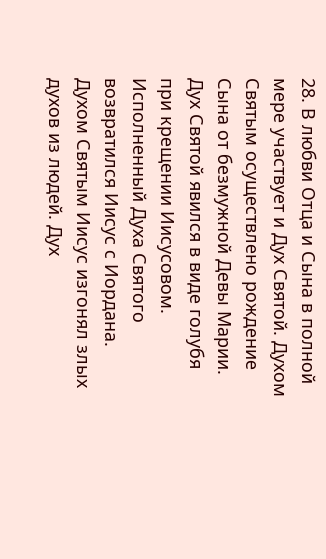28. В любви Отца и Сына в полной мере участвует и Дух Святой. Духом Святым осуществлено рождение Сына от безмужной Девы Марии. Дух Святой явился в виде голубя при крещении Иисусовом. Исполненный Духа Святого возвратился Иисус с Иордана. Духом Святым Иисус изгонял злых духов из людей. Дух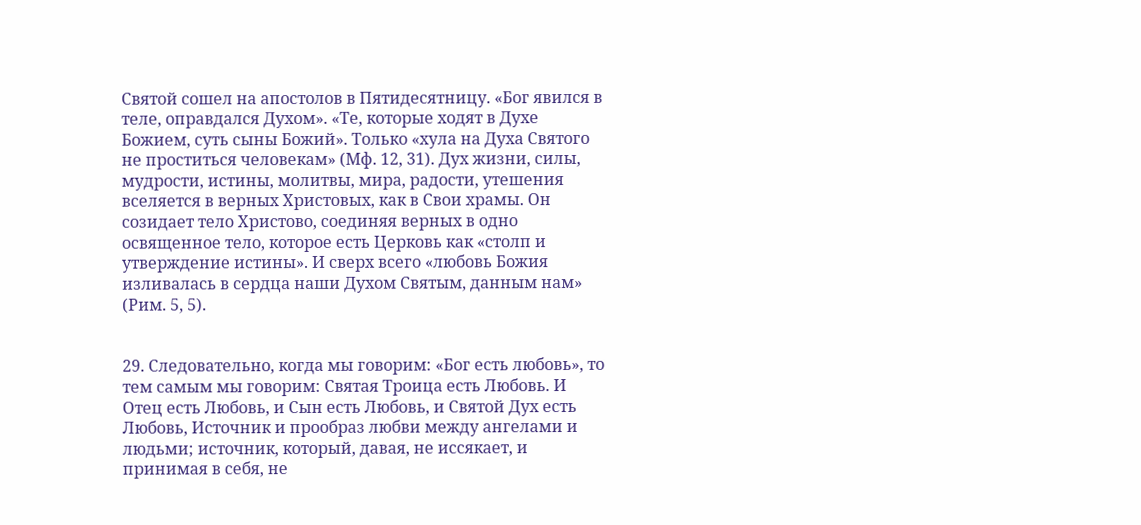Святой сошел на апостолов в Пятидесятницу. «Бог явился в теле, оправдался Духом». «Те, которые ходят в Духе Божием, суть сыны Божий». Только «хула на Духа Святого не проститься человекам» (Мф. 12, 31). Дух жизни, силы, мудрости, истины, молитвы, мира, радости, утешения вселяется в верных Христовых, как в Свои храмы. Он созидает тело Христово, соединяя верных в одно освященное тело, которое есть Церковь как «столп и утверждение истины». И сверх всего «любовь Божия изливалась в сердца наши Духом Святым, данным нам» (Рим. 5, 5).


29. Следовательно, когда мы говорим: «Бог есть любовь», то тем самым мы говорим: Святая Троица есть Любовь. И Отец есть Любовь, и Сын есть Любовь, и Святой Дух есть Любовь, Источник и прообраз любви между ангелами и людьми; источник, который, давая, не иссякает, и принимая в себя, не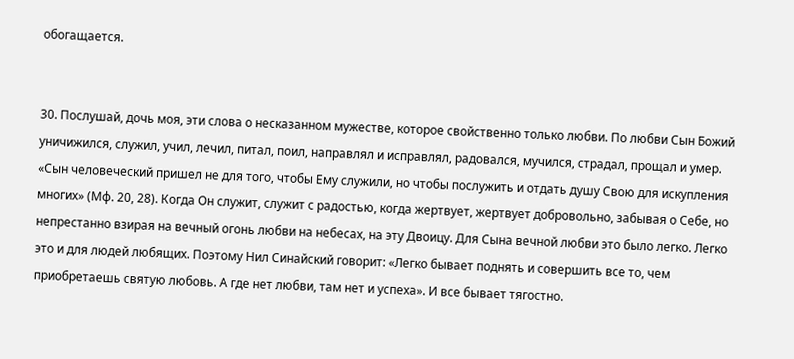обогащается.


30. Послушай, дочь моя, эти слова о несказанном мужестве, которое свойственно только любви. По любви Сын Божий уничижился, служил, учил, лечил, питал, поил, направлял и исправлял, радовался, мучился, страдал, прощал и умер. «Сын человеческий пришел не для того, чтобы Ему служили, но чтобы послужить и отдать душу Свою для искупления многих» (Мф. 20, 28). Когда Он служит, служит с радостью, когда жертвует, жертвует добровольно, забывая о Себе, но непрестанно взирая на вечный огонь любви на небесах, на эту Двоицу. Для Сына вечной любви это было легко. Легко это и для людей любящих. Поэтому Нил Синайский говорит: «Легко бывает поднять и совершить все то, чем приобретаешь святую любовь. А где нет любви, там нет и успеха». И все бывает тягостно.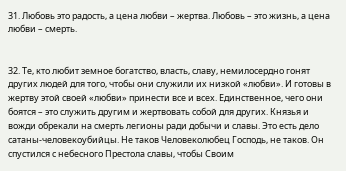31. Любовь это радость, а цена любви – жертва. Любовь – это жизнь, а цена любви – смерть.


32. Те, кто любит земное богатство, власть, славу, немилосердно гонят других людей для того, чтобы они служили их низкой «любви». И готовы в жертву этой своей «любви» принести все и всех. Единственное, чего они боятся – это служить другим и жертвовать собой для других. Князья и вожди обрекали на смерть легионы ради добычи и славы. Это есть дело сатаны-человекоубийцы. Не таков Человеколюбец Господь, не таков. Он спустился с небесного Престола славы, чтобы Своим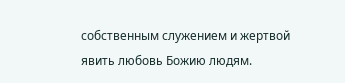собственным служением и жертвой явить любовь Божию людям.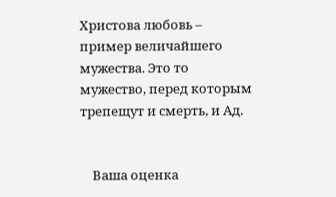Христова любовь – пример величайшего мужества. Это то мужество, перед которым трепещут и смерть, и Ад.


    Ваша оценка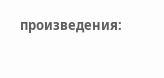произведения: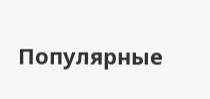Популярные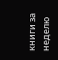книги за неделю